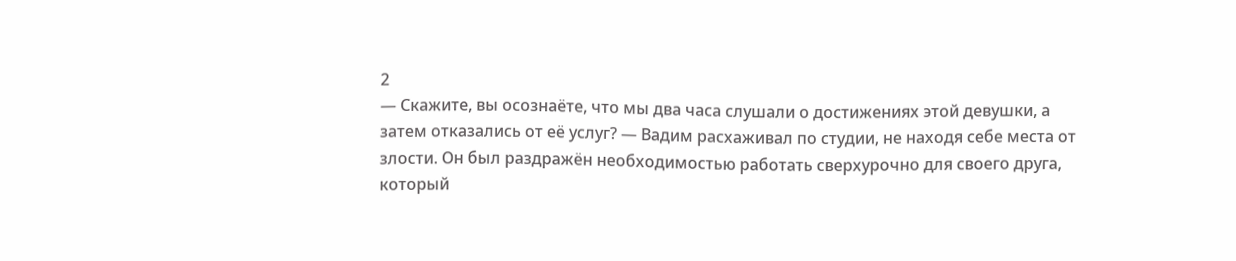2
— Скажите, вы осознаёте, что мы два часа слушали о достижениях этой девушки, а затем отказались от её услуг? — Вадим расхаживал по студии, не находя себе места от злости. Он был раздражён необходимостью работать сверхурочно для своего друга, который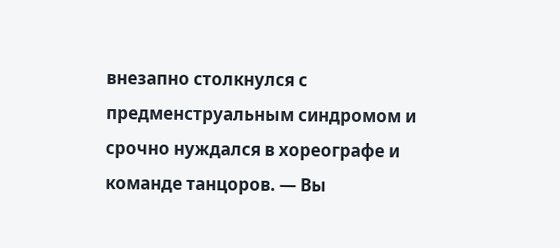внезапно столкнулся с предменструальным синдромом и срочно нуждался в хореографе и команде танцоров. — Вы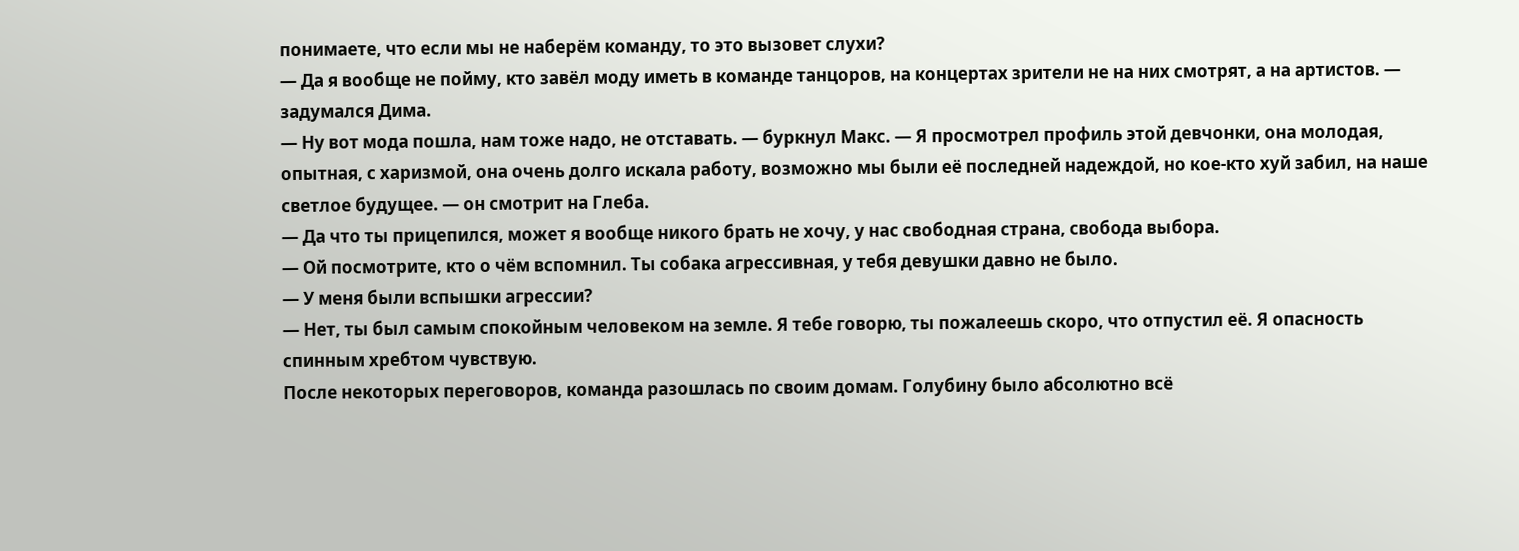понимаете, что если мы не наберём команду, то это вызовет слухи?
— Да я вообще не пойму, кто завёл моду иметь в команде танцоров, на концертах зрители не на них смотрят, а на артистов. — задумался Дима.
— Ну вот мода пошла, нам тоже надо, не отставать. — буркнул Макс. — Я просмотрел профиль этой девчонки, она молодая, опытная, с харизмой, она очень долго искала работу, возможно мы были её последней надеждой, но кое-кто хуй забил, на наше светлое будущее. — он смотрит на Глеба.
— Да что ты прицепился, может я вообще никого брать не хочу, у нас свободная страна, свобода выбора.
— Ой посмотрите, кто о чём вспомнил. Ты собака агрессивная, у тебя девушки давно не было.
— У меня были вспышки агрессии?
— Нет, ты был самым спокойным человеком на земле. Я тебе говорю, ты пожалеешь скоро, что отпустил её. Я опасность спинным хребтом чувствую.
После некоторых переговоров, команда разошлась по своим домам. Голубину было абсолютно всё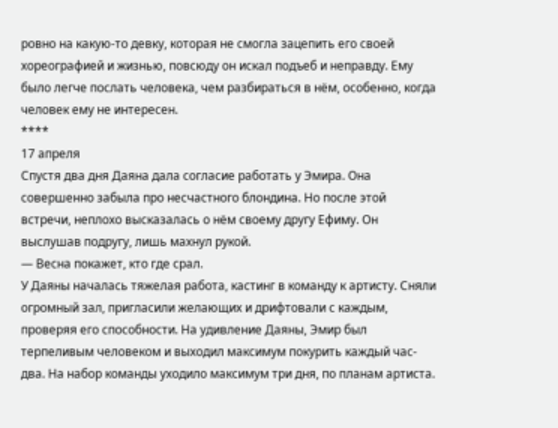ровно на какую-то девку, которая не смогла зацепить его своей хореографией и жизнью, повсюду он искал подъеб и неправду. Ему было легче послать человека, чем разбираться в нём, особенно, когда человек ему не интересен.
****
17 апреля
Спустя два дня Даяна дала согласие работать у Эмира. Она совершенно забыла про несчастного блондина. Но после этой встречи, неплохо высказалась о нём своему другу Ефиму. Он выслушав подругу, лишь махнул рукой.
— Весна покажет, кто где срал.
У Даяны началась тяжелая работа, кастинг в команду к артисту. Сняли огромный зал, пригласили желающих и дрифтовали с каждым, проверяя его способности. На удивление Даяны, Эмир был терпеливым человеком и выходил максимум покурить каждый час-два. На набор команды уходило максимум три дня, по планам артиста.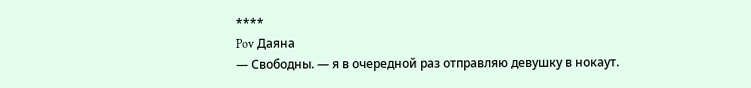****
Pov Даяна
— Свободны. — я в очередной раз отправляю девушку в нокаут.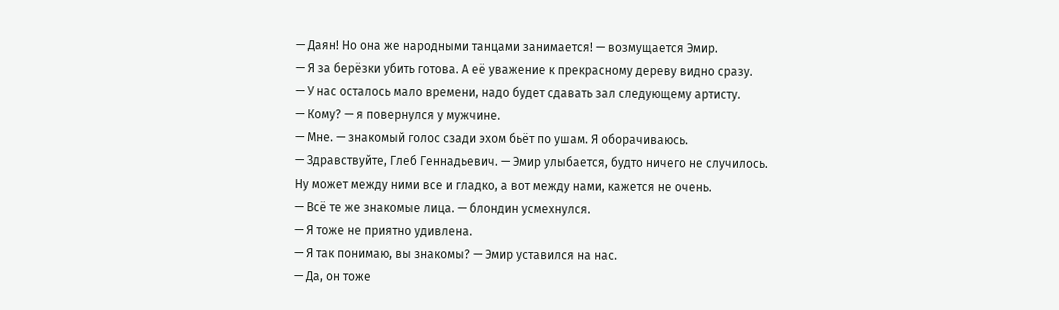— Даян! Но она же народными танцами занимается! — возмущается Эмир.
— Я за берёзки убить готова. А её уважение к прекрасному дереву видно сразу.
— У нас осталось мало времени, надо будет сдавать зал следующему артисту.
— Кому? — я повернулся у мужчине.
— Мне. — знакомый голос сзади эхом бьёт по ушам. Я оборачиваюсь.
— Здравствуйте, Глеб Геннадьевич. — Эмир улыбается, будто ничего не случилось. Ну может между ними все и гладко, а вот между нами, кажется не очень.
— Всё те же знакомые лица. — блондин усмехнулся.
— Я тоже не приятно удивлена.
— Я так понимаю, вы знакомы? — Эмир уставился на нас.
— Да, он тоже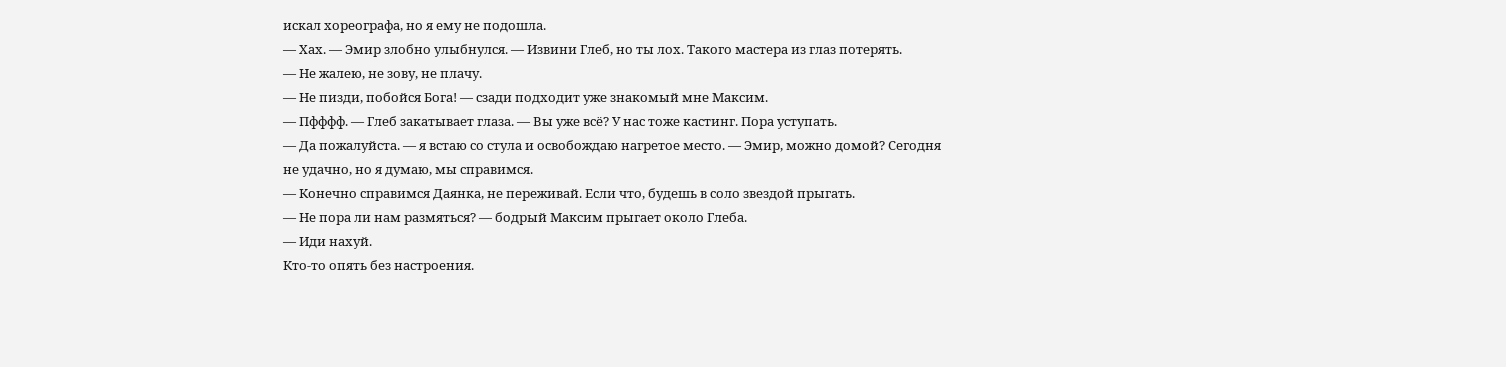искал хореографа, но я ему не подошла.
— Хах. — Эмир злобно улыбнулся. — Извини Глеб, но ты лох. Такого мастера из глаз потерять.
— Не жалею, не зову, не плачу.
— Не пизди, побойся Бога! — сзади подходит уже знакомый мне Максим.
— Пфффф. — Глеб закатывает глаза. — Вы уже всё? У нас тоже кастинг. Пора уступать.
— Да пожалуйста. — я встаю со стула и освобождаю нагретое место. — Эмир, можно домой? Сегодня не удачно, но я думаю, мы справимся.
— Конечно справимся Даянка, не переживай. Если что, будешь в соло звездой прыгать.
— Не пора ли нам размяться? — бодрый Максим прыгает около Глеба.
— Иди нахуй.
Кто-то опять без настроения.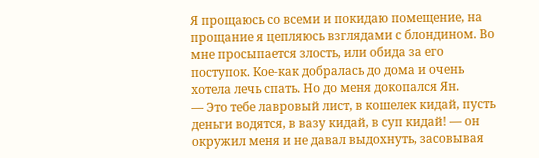Я прощаюсь со всеми и покидаю помещение, на прощание я цепляюсь взглядами с блондином. Во мне просыпается злость, или обида за его поступок. Кое-как добралась до дома и очень хотела лечь спать. Но до меня докопался Ян.
— Это тебе лавровый лист, в кошелек кидай, пусть деньги водятся, в вазу кидай, в суп кидай! — он окружил меня и не давал выдохнуть, засовывая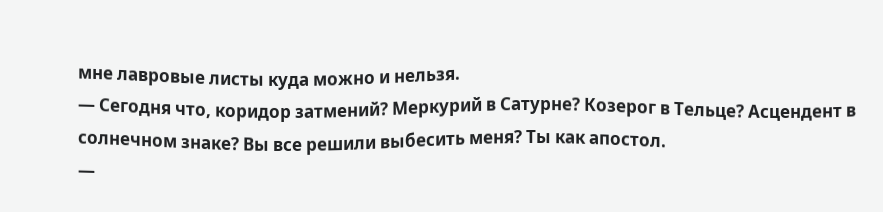мне лавровые листы куда можно и нельзя.
— Сегодня что, коридор затмений? Меркурий в Сатурне? Козерог в Тельце? Асцендент в солнечном знаке? Вы все решили выбесить меня? Ты как апостол.
—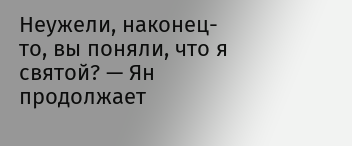Неужели, наконец-то, вы поняли, что я святой? — Ян продолжает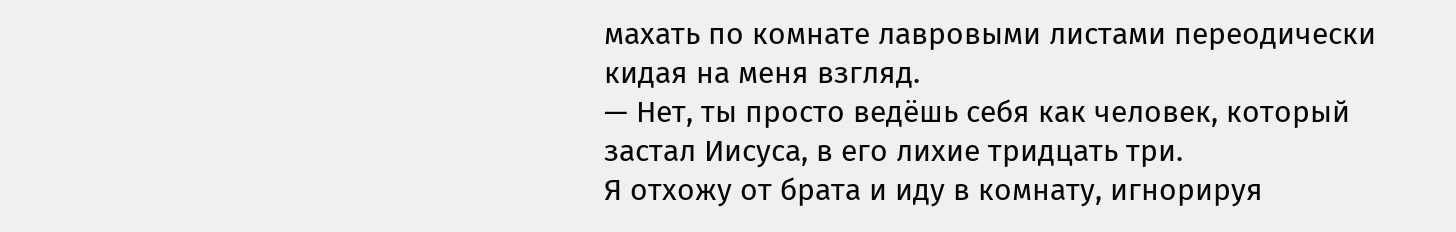махать по комнате лавровыми листами переодически кидая на меня взгляд.
— Нет, ты просто ведёшь себя как человек, который застал Иисуса, в его лихие тридцать три.
Я отхожу от брата и иду в комнату, игнорируя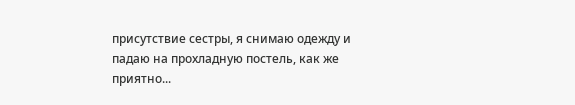присутствие сестры, я снимаю одежду и падаю на прохладную постель, как же приятно...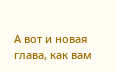А вот и новая глава, как вам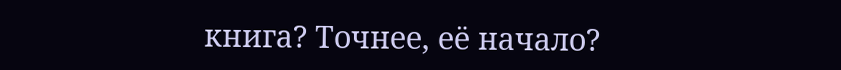книга? Точнее, её начало?